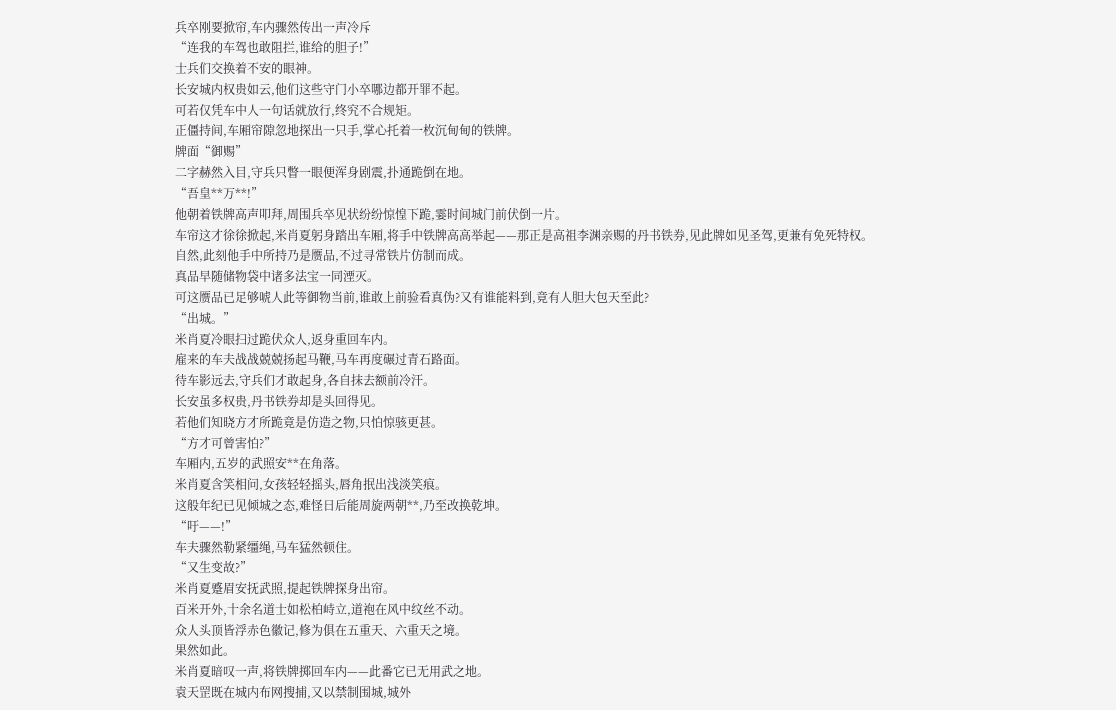兵卒刚要掀帘,车内骤然传出一声冷斥
“连我的车驾也敢阻拦,谁给的胆子!”
士兵们交换着不安的眼神。
长安城内权贵如云,他们这些守门小卒哪边都开罪不起。
可若仅凭车中人一句话就放行,终究不合规矩。
正僵持间,车厢帘隙忽地探出一只手,掌心托着一枚沉甸甸的铁牌。
牌面“御赐”
二字赫然入目,守兵只瞥一眼便浑身剧震,扑通跪倒在地。
“吾皇**万**!”
他朝着铁牌高声叩拜,周围兵卒见状纷纷惊惶下跪,霎时间城门前伏倒一片。
车帘这才徐徐掀起,米肖夏躬身踏出车厢,将手中铁牌高高举起——那正是高祖李渊亲赐的丹书铁券,见此牌如见圣驾,更兼有免死特权。
自然,此刻他手中所持乃是赝品,不过寻常铁片仿制而成。
真品早随储物袋中诸多法宝一同湮灭。
可这赝品已足够唬人此等御物当前,谁敢上前验看真伪?又有谁能料到,竟有人胆大包天至此?
“出城。”
米肖夏冷眼扫过跪伏众人,返身重回车内。
雇来的车夫战战兢兢扬起马鞭,马车再度碾过青石路面。
待车影远去,守兵们才敢起身,各自抹去额前冷汗。
长安虽多权贵,丹书铁券却是头回得见。
若他们知晓方才所跪竟是仿造之物,只怕惊骇更甚。
“方才可曾害怕?”
车厢内,五岁的武照安**在角落。
米肖夏含笑相问,女孩轻轻摇头,唇角抿出浅淡笑痕。
这般年纪已见倾城之态,难怪日后能周旋两朝**,乃至改换乾坤。
“吁——!”
车夫骤然勒紧缰绳,马车猛然顿住。
“又生变故?”
米肖夏蹙眉安抚武照,提起铁牌探身出帘。
百米开外,十余名道士如松柏峙立,道袍在风中纹丝不动。
众人头顶皆浮赤色徽记,修为俱在五重天、六重天之境。
果然如此。
米肖夏暗叹一声,将铁牌掷回车内——此番它已无用武之地。
袁天罡既在城内布网搜捕,又以禁制围城,城外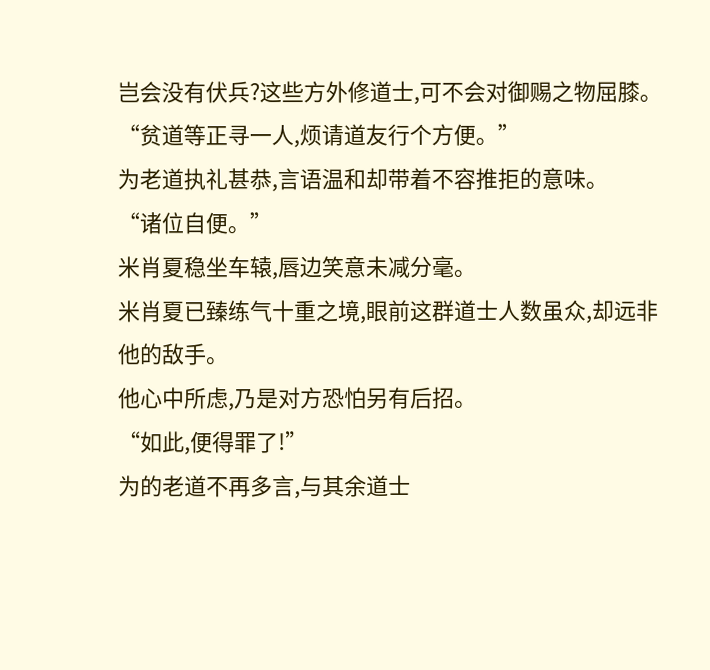岂会没有伏兵?这些方外修道士,可不会对御赐之物屈膝。
“贫道等正寻一人,烦请道友行个方便。”
为老道执礼甚恭,言语温和却带着不容推拒的意味。
“诸位自便。”
米肖夏稳坐车辕,唇边笑意未减分毫。
米肖夏已臻练气十重之境,眼前这群道士人数虽众,却远非他的敌手。
他心中所虑,乃是对方恐怕另有后招。
“如此,便得罪了!”
为的老道不再多言,与其余道士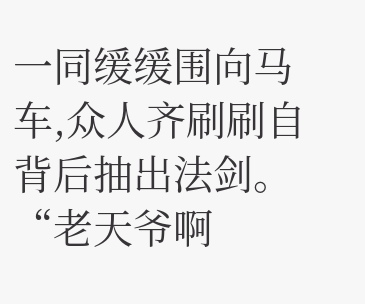一同缓缓围向马车,众人齐刷刷自背后抽出法剑。
“老天爷啊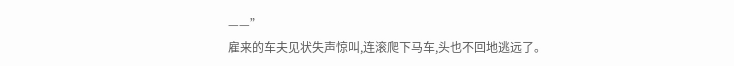——”
雇来的车夫见状失声惊叫,连滚爬下马车,头也不回地逃远了。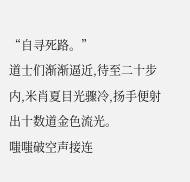“自寻死路。”
道士们渐渐逼近,待至二十步内,米肖夏目光骤冷,扬手便射出十数道金色流光。
嗤嗤破空声接连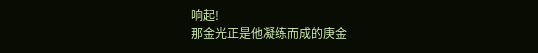响起!
那金光正是他凝练而成的庚金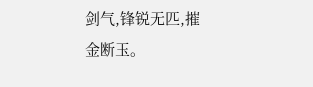剑气,锋锐无匹,摧金断玉。